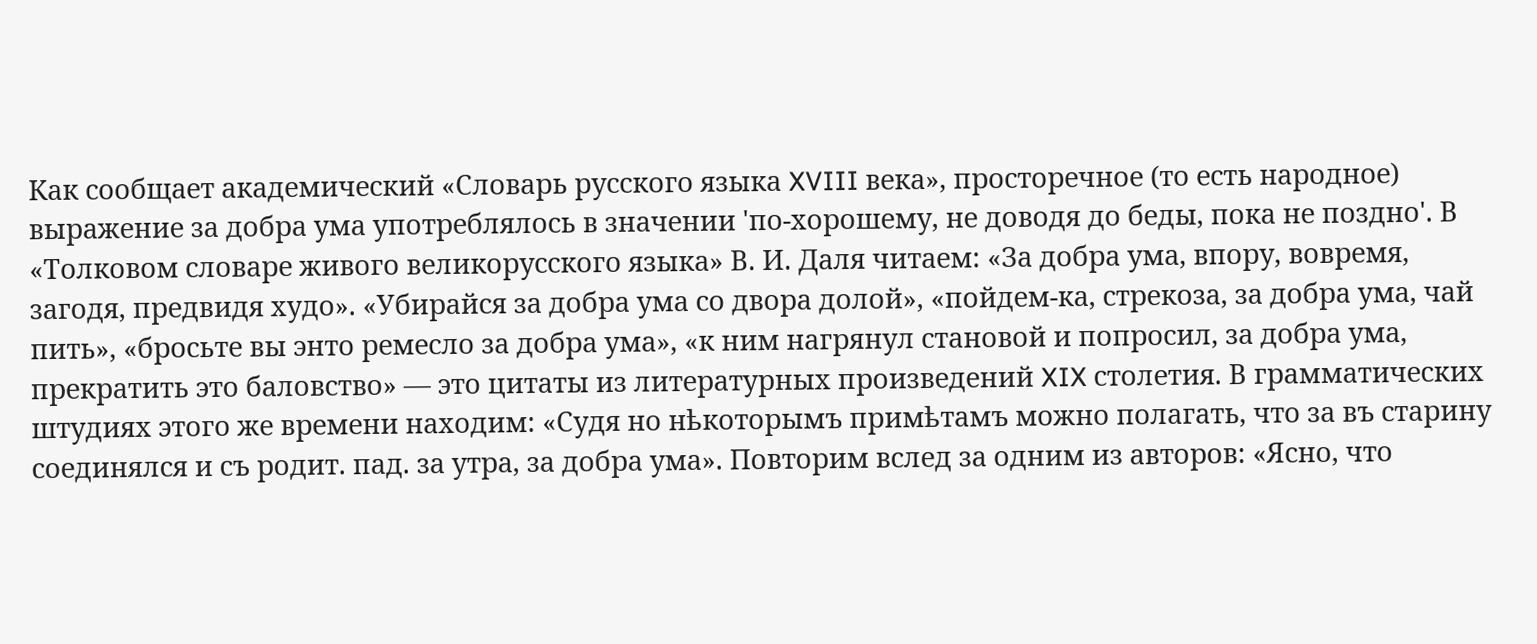Как сообщает академический «Словарь русского языка XVIII века», просторечное (то есть народное) выражение за добра ума употреблялось в значении 'по-хорошему, не доводя до беды, пока не поздно'. В «Толковом словаре живого великорусского языка» В. И. Даля читаем: «За добра ума, впору, вовремя, загодя, предвидя худо». «Убирайся за добра ума со двора долой», «пойдем-ка, стрекоза, за добра ума, чай пить», «бросьте вы энто ремесло за добра ума», «к ним нагрянул становой и попросил, за добра ума, прекратить это баловство» — это цитаты из литературных произведений XIX столетия. В грамматических штудиях этого же времени находим: «Судя но нѣкоторымъ примѣтамъ можно полагать, что за въ старину соединялся и съ родит. пад. за утра, за добра ума». Повторим вслед за одним из авторов: «Ясно, что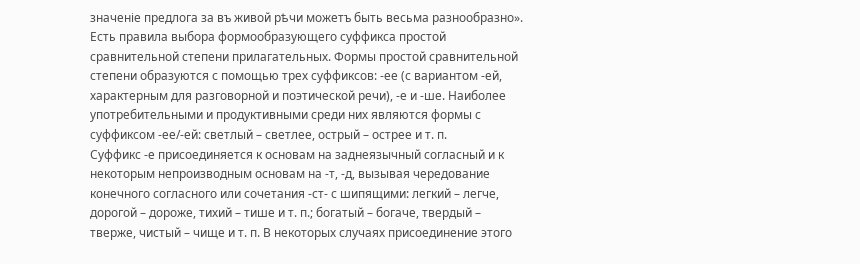значеніе предлога за въ живой рѣчи можетъ быть весьма разнообразно».
Есть правила выбора формообразующего суффикса простой сравнительной степени прилагательных. Формы простой сравнительной степени образуются с помощью трех суффиксов: -ее (с вариантом -ей, характерным для разговорной и поэтической речи), -е и -ше. Наиболее употребительными и продуктивными среди них являются формы с суффиксом -ее/-ей: светлый – светлее, острый – острее и т. п.
Суффикс -е присоединяется к основам на заднеязычный согласный и к некоторым непроизводным основам на -т, -д, вызывая чередование конечного согласного или сочетания -ст- с шипящими: легкий – легче, дорогой – дороже, тихий – тише и т. п.; богатый – богаче, твердый – тверже, чистый – чище и т. п. В некоторых случаях присоединение этого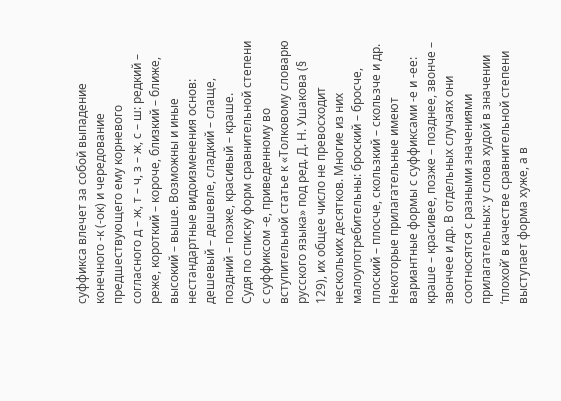суффикса влечет за собой выпадение конечного -к (-ок) и чередование предшествующего ему корневого согласного д – ж, т – ч, з – ж, с – ш: редкий – реже, короткий – короче, близкий – ближе, высокий – выше. Возможны и иные нестандартные видоизменения основ: дешевый – дешевле, сладкий – слаще, поздний – позже, красивый – краше.
Судя по списку форм сравнительной степени с суффиксом -е, приведенному во вступительной статье к «Толковому словарю русского языка» под ред. Д. Н. Ушакова (§ 129), их общее число не превосходит нескольких десятков. Многие из них малоупотребительны: броский – бросче, плоский – плосче, скользкий – скользче и др.
Некоторые прилагательные имеют вариантные формы с суффиксами -е и -ее: краше – красивее, позже – позднее, звонче – звончее и др. В отдельных случаях они соотносятся с разными значениями прилагательных: у слова худой в значении ‘плохой’ в качестве сравнительной степени выступает форма хуже, а в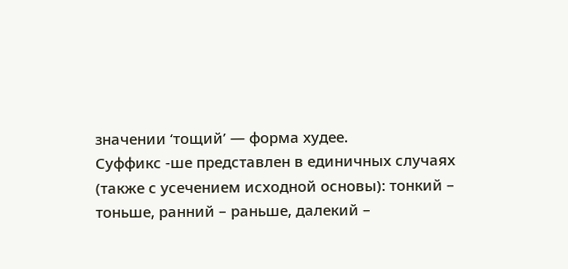значении ‘тощий’ — форма худее.
Суффикс -ше представлен в единичных случаях (также с усечением исходной основы): тонкий – тоньше, ранний – раньше, далекий –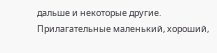дальше и некоторые другие.
Прилагательные маленький, хороший,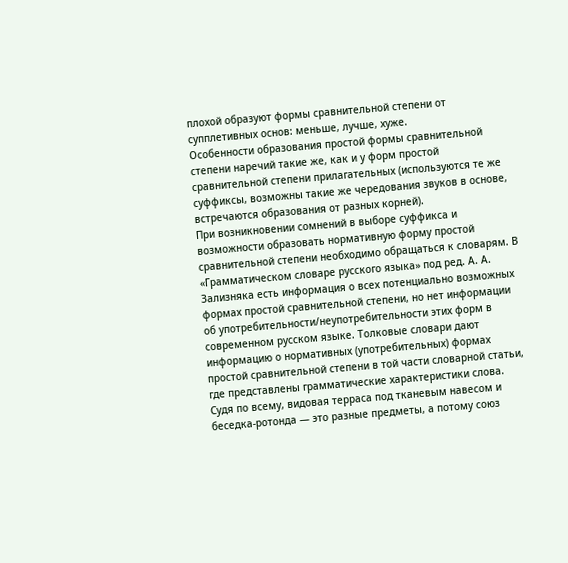плохой образуют формы сравнительной степени от супплетивных основ: меньше, лучше, хуже.
Особенности образования простой формы сравнительной степени наречий такие же, как и у форм простой сравнительной степени прилагательных (используются те же суффиксы, возможны такие же чередования звуков в основе, встречаются образования от разных корней).
При возникновении сомнений в выборе суффикса и возможности образовать нормативную форму простой сравнительной степени необходимо обращаться к словарям. В «Грамматическом словаре русского языка» под ред. А. А. Зализняка есть информация о всех потенциально возможных формах простой сравнительной степени, но нет информации об употребительности/неупотребительности этих форм в современном русском языке. Толковые словари дают информацию о нормативных (употребительных) формах простой сравнительной степени в той части словарной статьи, где представлены грамматические характеристики слова.
Судя по всему, видовая терраса под тканевым навесом и беседка-ротонда — это разные предметы, а потому союз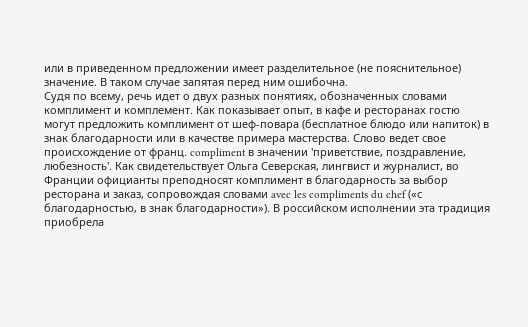или в приведенном предложении имеет разделительное (не пояснительное) значение. В таком случае запятая перед ним ошибочна.
Судя по всему, речь идет о двух разных понятиях, обозначенных словами комплимент и комплемент. Как показывает опыт, в кафе и ресторанах гостю могут предложить комплимент от шеф-повара (бесплатное блюдо или напиток) в знак благодарности или в качестве примера мастерства. Слово ведет свое происхождение от франц. compliment в значении 'приветствие, поздравление, любезность'. Как свидетельствует Ольга Северская, лингвист и журналист, во Франции официанты преподносят комплимент в благодарность за выбор ресторана и заказ, сопровождая словами avec les compliments du chef («с благодарностью, в знак благодарности»). В российском исполнении эта традиция приобрела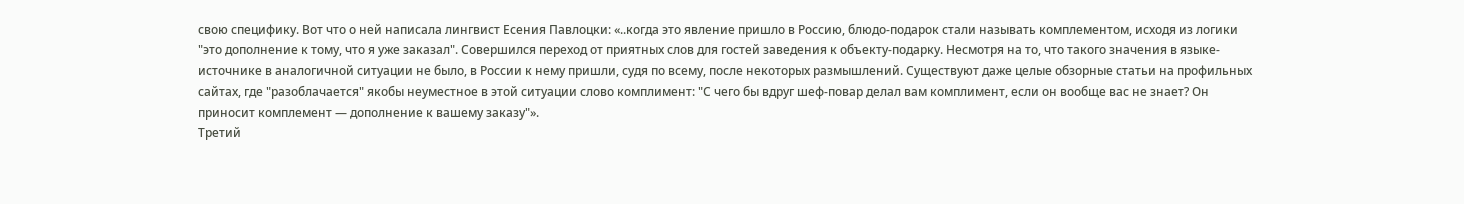свою специфику. Вот что о ней написала лингвист Есения Павлоцки: «..когда это явление пришло в Россию, блюдо-подарок стали называть комплементом, исходя из логики "это дополнение к тому, что я уже заказал". Совершился переход от приятных слов для гостей заведения к объекту-подарку. Несмотря на то, что такого значения в языке-источнике в аналогичной ситуации не было, в России к нему пришли, судя по всему, после некоторых размышлений. Существуют даже целые обзорные статьи на профильных сайтах, где "разоблачается" якобы неуместное в этой ситуации слово комплимент: "С чего бы вдруг шеф-повар делал вам комплимент, если он вообще вас не знает? Он приносит комплемент — дополнение к вашему заказу"».
Третий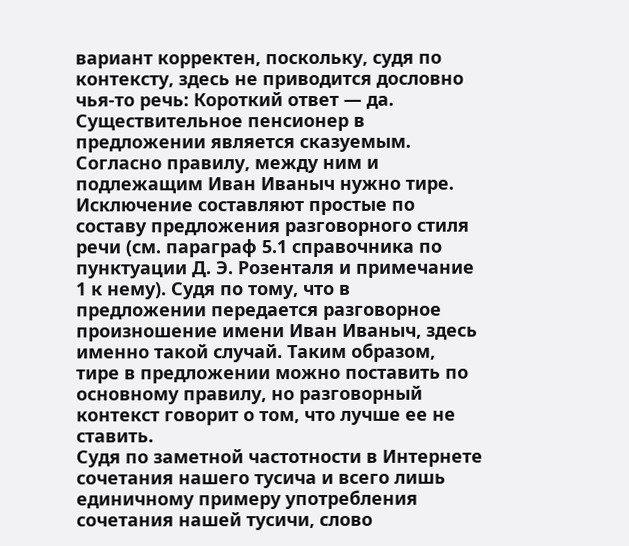вариант корректен, поскольку, судя по контексту, здесь не приводится дословно чья-то речь: Короткий ответ — да.
Существительное пенсионер в предложении является сказуемым. Согласно правилу, между ним и подлежащим Иван Иваныч нужно тире. Исключение составляют простые по составу предложения разговорного стиля речи (см. параграф 5.1 справочника по пунктуации Д. Э. Розенталя и примечание 1 к нему). Судя по тому, что в предложении передается разговорное произношение имени Иван Иваныч, здесь именно такой случай. Таким образом, тире в предложении можно поставить по основному правилу, но разговорный контекст говорит о том, что лучше ее не ставить.
Судя по заметной частотности в Интернете сочетания нашего тусича и всего лишь единичному примеру употребления сочетания нашей тусичи, слово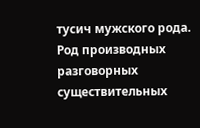тусич мужского рода. Род производных разговорных существительных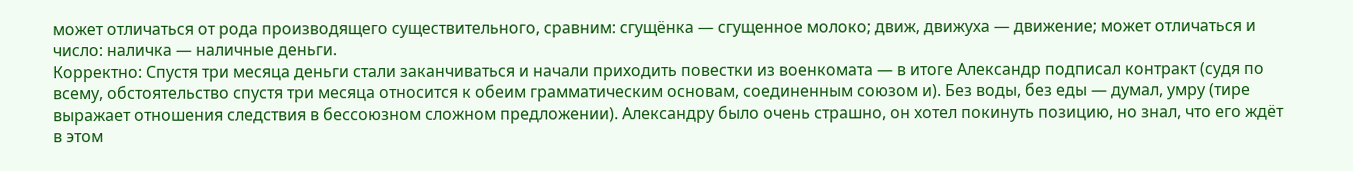может отличаться от рода производящего существительного, сравним: сгущёнка — сгущенное молоко; движ, движуха — движение; может отличаться и число: наличка — наличные деньги.
Корректно: Спустя три месяца деньги стали заканчиваться и начали приходить повестки из военкомата — в итоге Александр подписал контракт (судя по всему, обстоятельство спустя три месяца относится к обеим грамматическим основам, соединенным союзом и). Без воды, без еды — думал, умру (тире выражает отношения следствия в бессоюзном сложном предложении). Александру было очень страшно, он хотел покинуть позицию, но знал, что его ждёт в этом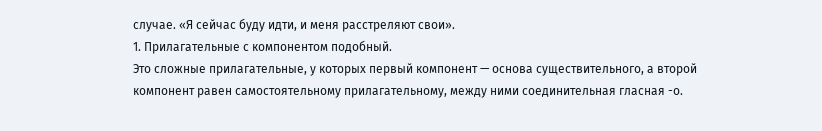случае. «Я сейчас буду идти, и меня расстреляют свои».
1. Прилагательные с компонентом подобный.
Это сложные прилагательные, у которых первый компонент — основа существительного, а второй компонент равен самостоятельному прилагательному, между ними соединительная гласная -о.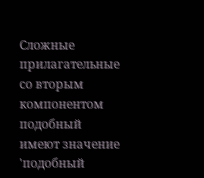Сложные прилагательные со вторым компонентом подобный имеют значение 'подобный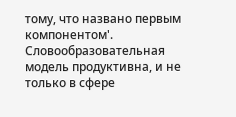тому, что названо первым компонентом'. Словообразовательная модель продуктивна, и не только в сфере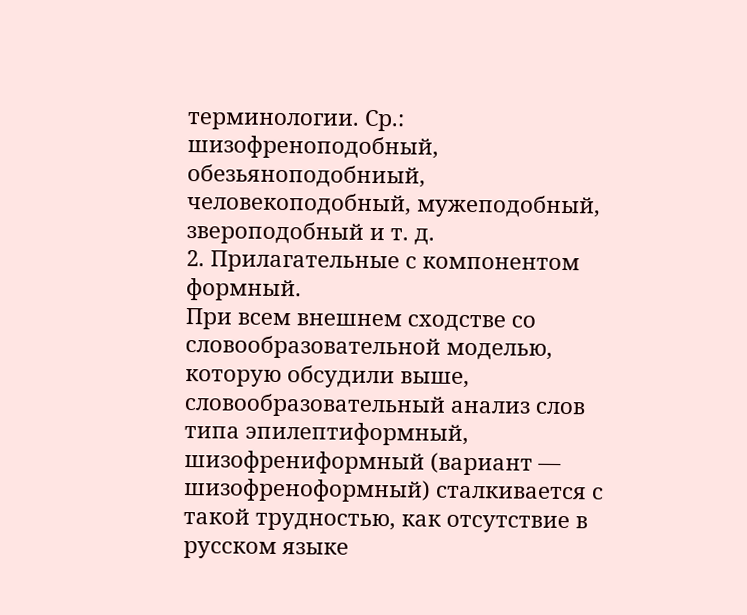терминологии. Ср.: шизофреноподобный, обезьяноподобниый, человекоподобный, мужеподобный, звероподобный и т. д.
2. Прилагательные с компонентом формный.
При всем внешнем сходстве со словообразовательной моделью, которую обсудили выше, словообразовательный анализ слов типа эпилептиформный, шизофрениформный (вариант — шизофреноформный) сталкивается с такой трудностью, как отсутствие в русском языке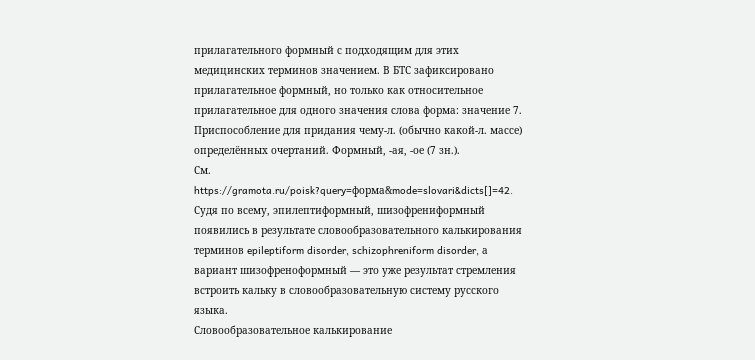прилагательного формный с подходящим для этих медицинских терминов значением. В БТС зафиксировано прилагательное формный, но только как относительное прилагательное для одного значения слова форма: значение 7. Приспособление для придания чему-л. (обычно какой-л. массе) определённых очертаний. Формный, -ая, -ое (7 зн.).
См. https://gramota.ru/poisk?query=форма&mode=slovari&dicts[]=42.
Судя по всему, эпилептиформный, шизофрениформный появились в результате словообразовательного калькирования терминов epileptiform disorder, schizophreniform disorder, а вариант шизофреноформный — это уже результат стремления встроить кальку в словообразовательную систему русского языка.
Словообразовательное калькирование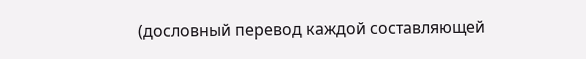(дословный перевод каждой составляющей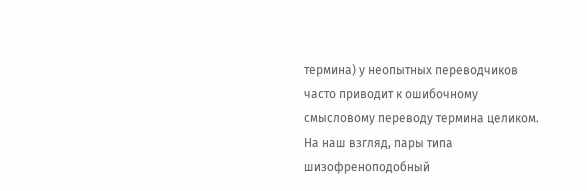термина) у неопытных переводчиков часто приводит к ошибочному смысловому переводу термина целиком. На наш взгляд, пары типа шизофреноподобный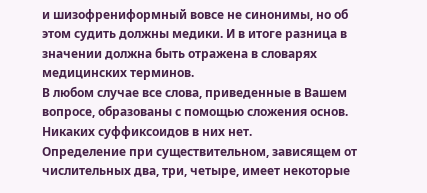и шизофрениформный вовсе не синонимы, но об этом судить должны медики. И в итоге разница в значении должна быть отражена в словарях медицинских терминов.
В любом случае все слова, приведенные в Вашем вопросе, образованы с помощью сложения основ. Никаких суффиксоидов в них нет.
Определение при существительном, зависящем от числительных два, три, четыре, имеет некоторые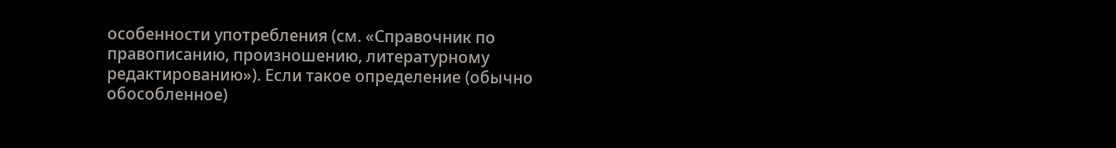особенности употребления (см. «Справочник по правописанию, произношению, литературному редактированию»). Если такое определение (обычно обособленное)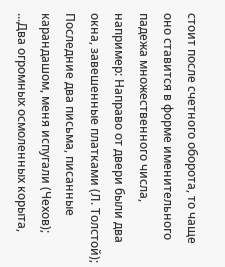стоит после счетного оборота, то чаще оно ставится в форме именительного падежа множественного числа, например: Направо от двери были два окна, завешенные платками (Л. Толстой); Последние два письма, писанные карандашом, меня испугали (Чехов); ...Два огромных осмоленных корыта,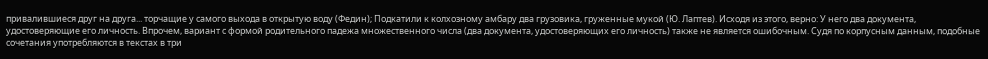привалившиеся друг на друга... торчащие у самого выхода в открытую воду (Федин); Подкатили к колхозному амбару два грузовика, груженные мукой (Ю. Лаптев). Исходя из этого, верно: У него два документа, удостоверяющие его личность. Впрочем, вариант с формой родительного падежа множественного числа (два документа, удостоверяющих его личность) также не является ошибочным. Судя по корпусным данным, подобные сочетания употребляются в текстах в три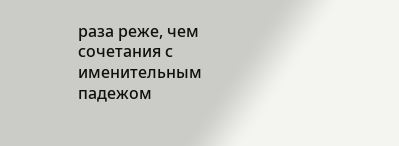раза реже, чем сочетания с именительным падежом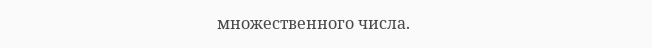множественного числа.